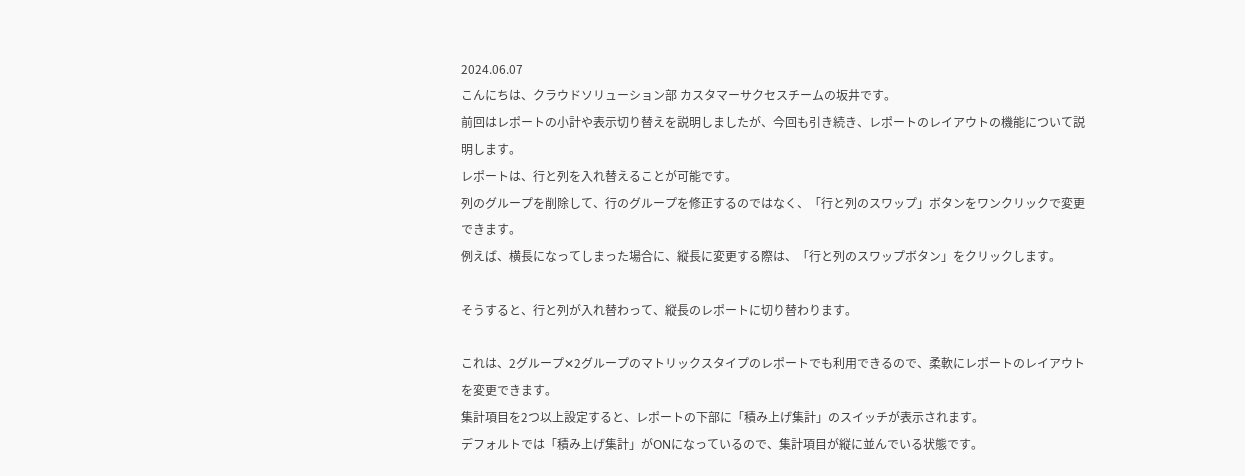2024.06.07
こんにちは、クラウドソリューション部 カスタマーサクセスチームの坂井です。
前回はレポートの小計や表示切り替えを説明しましたが、今回も引き続き、レポートのレイアウトの機能について説明します。
レポートは、行と列を入れ替えることが可能です。
列のグループを削除して、行のグループを修正するのではなく、「行と列のスワップ」ボタンをワンクリックで変更できます。
例えば、横長になってしまった場合に、縦長に変更する際は、「行と列のスワップボタン」をクリックします。

そうすると、行と列が入れ替わって、縦長のレポートに切り替わります。

これは、2グループ✕2グループのマトリックスタイプのレポートでも利用できるので、柔軟にレポートのレイアウトを変更できます。
集計項目を2つ以上設定すると、レポートの下部に「積み上げ集計」のスイッチが表示されます。
デフォルトでは「積み上げ集計」がONになっているので、集計項目が縦に並んでいる状態です。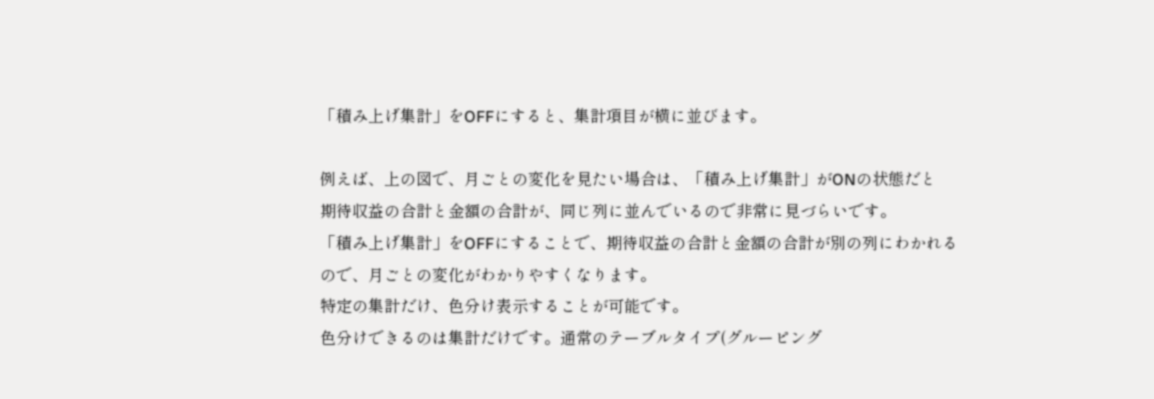「積み上げ集計」をOFFにすると、集計項目が横に並びます。

例えば、上の図で、月ごとの変化を見たい場合は、「積み上げ集計」がONの状態だと
期待収益の合計と金額の合計が、同じ列に並んでいるので非常に見づらいです。
「積み上げ集計」をOFFにすることで、期待収益の合計と金額の合計が別の列にわかれるので、月ごとの変化がわかりやすくなります。
特定の集計だけ、色分け表示することが可能です。
色分けできるのは集計だけです。通常のテーブルタイプ(グルーピング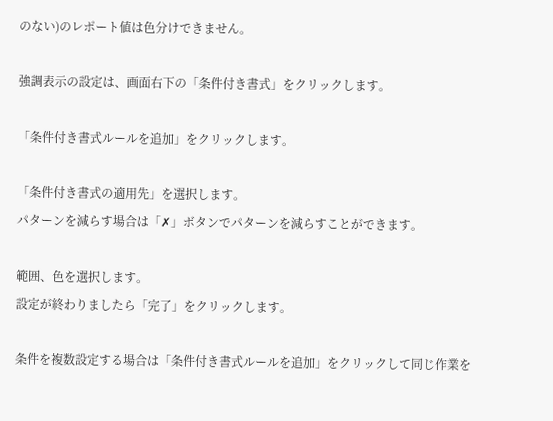のない)のレポート値は色分けできません。

強調表示の設定は、画面右下の「条件付き書式」をクリックします。

「条件付き書式ルールを追加」をクリックします。

「条件付き書式の適用先」を選択します。
パターンを減らす場合は「✗」ボタンでパターンを減らすことができます。

範囲、色を選択します。
設定が終わりましたら「完了」をクリックします。

条件を複数設定する場合は「条件付き書式ルールを追加」をクリックして同じ作業を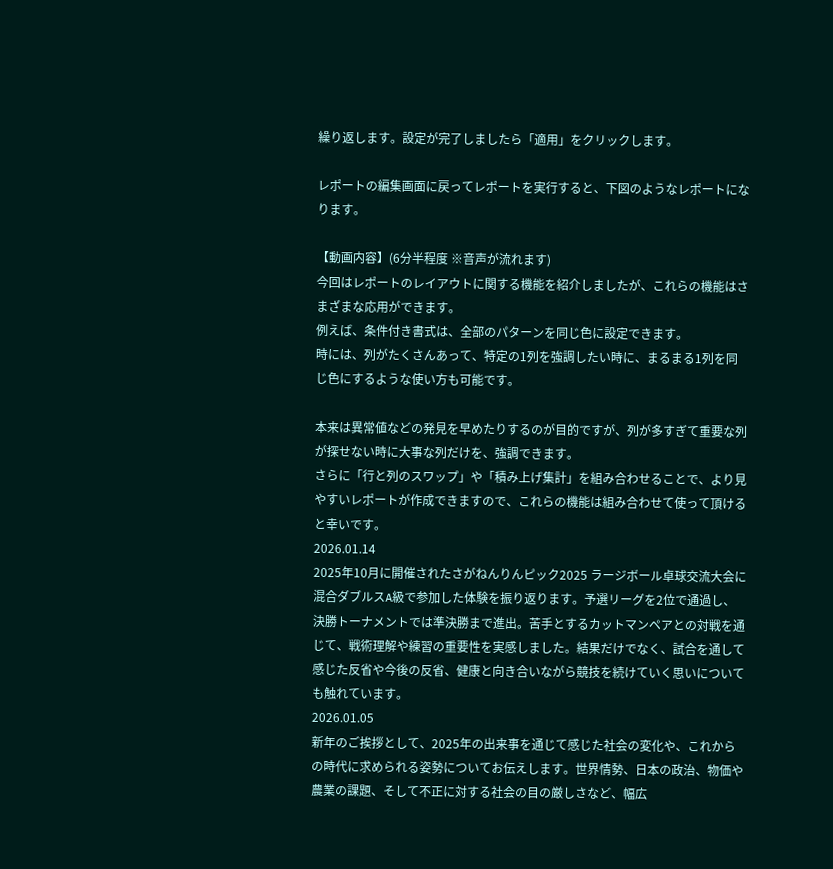繰り返します。設定が完了しましたら「適用」をクリックします。

レポートの編集画面に戻ってレポートを実行すると、下図のようなレポートになります。

【動画内容】(6分半程度 ※音声が流れます)
今回はレポートのレイアウトに関する機能を紹介しましたが、これらの機能はさまざまな応用ができます。
例えば、条件付き書式は、全部のパターンを同じ色に設定できます。
時には、列がたくさんあって、特定の1列を強調したい時に、まるまる1列を同じ色にするような使い方も可能です。

本来は異常値などの発見を早めたりするのが目的ですが、列が多すぎて重要な列が探せない時に大事な列だけを、強調できます。
さらに「行と列のスワップ」や「積み上げ集計」を組み合わせることで、より見やすいレポートが作成できますので、これらの機能は組み合わせて使って頂けると幸いです。
2026.01.14
2025年10月に開催されたさがねんりんピック2025 ラージボール卓球交流大会に混合ダブルスA級で参加した体験を振り返ります。予選リーグを2位で通過し、決勝トーナメントでは準決勝まで進出。苦手とするカットマンペアとの対戦を通じて、戦術理解や練習の重要性を実感しました。結果だけでなく、試合を通して感じた反省や今後の反省、健康と向き合いながら競技を続けていく思いについても触れています。
2026.01.05
新年のご挨拶として、2025年の出来事を通じて感じた社会の変化や、これからの時代に求められる姿勢についてお伝えします。世界情勢、日本の政治、物価や農業の課題、そして不正に対する社会の目の厳しさなど、幅広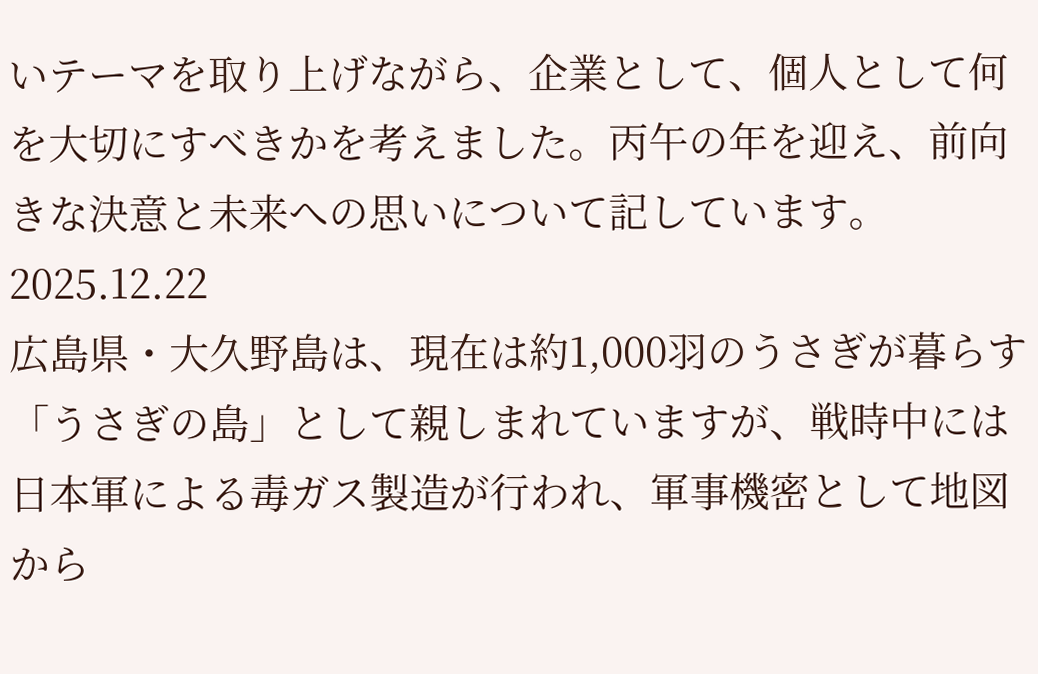いテーマを取り上げながら、企業として、個人として何を大切にすべきかを考えました。丙午の年を迎え、前向きな決意と未来への思いについて記しています。
2025.12.22
広島県・大久野島は、現在は約1,000羽のうさぎが暮らす「うさぎの島」として親しまれていますが、戦時中には日本軍による毒ガス製造が行われ、軍事機密として地図から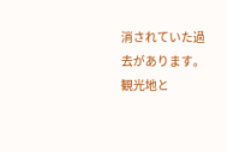消されていた過去があります。観光地と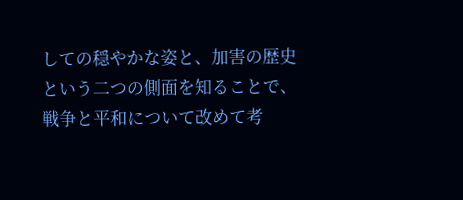しての穏やかな姿と、加害の歴史という二つの側面を知ることで、戦争と平和について改めて考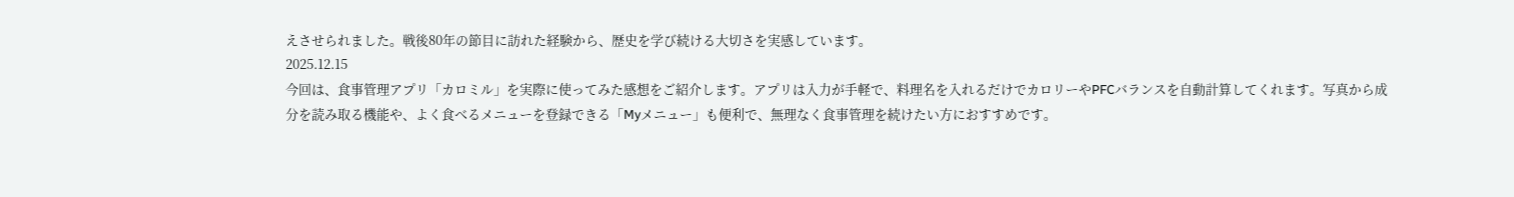えさせられました。戦後80年の節目に訪れた経験から、歴史を学び続ける大切さを実感しています。
2025.12.15
今回は、食事管理アプリ「カロミル」を実際に使ってみた感想をご紹介します。アプリは入力が手軽で、料理名を入れるだけでカロリーやPFCバランスを自動計算してくれます。写真から成分を読み取る機能や、よく食べるメニューを登録できる「Myメニュー」も便利で、無理なく食事管理を続けたい方におすすめです。